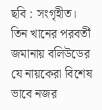ছবি : সংগৃহীত।
তিন খানের পরবর্তী জমানায় বলিউডের যে নায়কেরা বিশেষ ভাবে নজর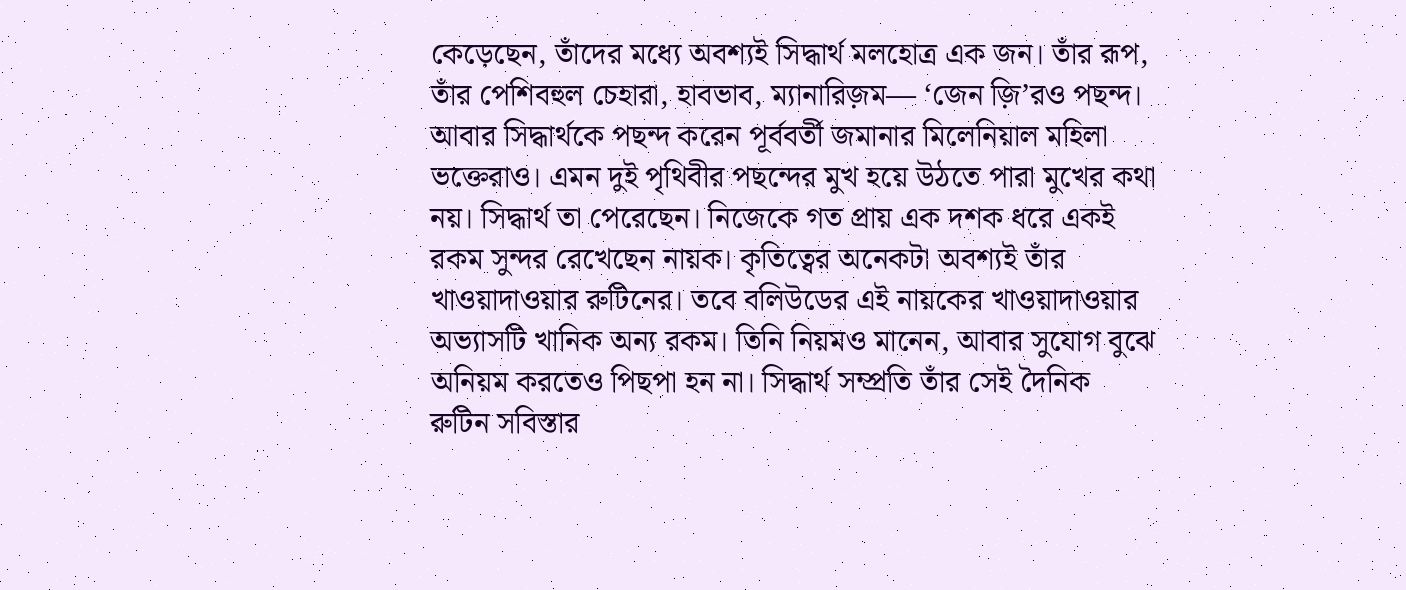কেড়েছেন, তাঁদের মধ্যে অবশ্যই সিদ্ধার্থ মলহোত্র এক জন। তাঁর রূপ, তাঁর পেশিবহুল চেহারা, হাবভাব, ম্যানারিজ়ম— ‘জেন জ়ি’রও পছন্দ। আবার সিদ্ধার্থকে পছন্দ করেন পূর্ববর্তী জমানার মিলেনিয়াল মহিলা ভক্তেরাও। এমন দুই পৃথিবীর পছন্দের মুখ হয়ে উঠতে পারা মুখের কথা নয়। সিদ্ধার্থ তা পেরেছেন। নিজেকে গত প্রায় এক দশক ধরে একই রকম সুন্দর রেখেছেন নায়ক। কৃতিত্বের অনেকটা অবশ্যই তাঁর খাওয়াদাওয়ার রুটিনের। তবে বলিউডের এই নায়কের খাওয়াদাওয়ার অভ্যাসটি খানিক অন্য রকম। তিনি নিয়মও মানেন, আবার সুযোগ বুঝে অনিয়ম করতেও পিছপা হন না। সিদ্ধার্থ সম্প্রতি তাঁর সেই দৈনিক রুটিন সবিস্তার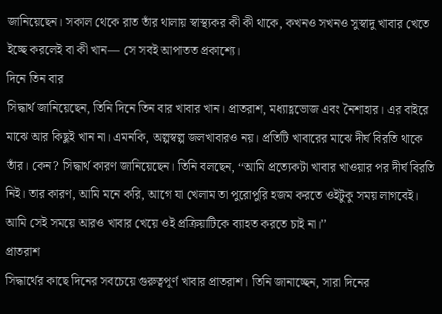জানিয়েছেন। সকাল থেকে রাত তাঁর থালায় স্বাস্থ্যকর কী কী থাকে, কখনও সখনও সুস্বাদু খাবার খেতে ইচ্ছে করলেই বা কী খান— সে সবই আপাতত প্রকাশ্যে।
দিনে তিন বার
সিদ্ধার্থ জানিয়েছেন, তিনি দিনে তিন বার খাবার খান। প্রাতরাশ, মধ্যাহ্ণভোজ এবং নৈশাহার। এর বাইরে মাঝে আর কিছুই খান না। এমনকি, অল্পস্বল্প জলখাবারও নয়। প্রতিটি খাবারের মাঝে দীর্ঘ বিরতি থাকে তাঁর। কেন? সিদ্ধার্থ কারণ জানিয়েছেন। তিনি বলছেন, ‘‘আমি প্রত্যেকটা খাবার খাওয়ার পর দীর্ঘ বিরতি নিই। তার কারণ, আমি মনে করি, আগে যা খেলাম তা পুরোপুরি হজম করতে ওইটুকু সময় লাগবেই। আমি সেই সময়ে আরও খাবার খেয়ে ওই প্রক্রিয়াটিকে ব্যাহত করতে চাই না।’’
প্রাতরাশ
সিদ্ধার্থের কাছে দিনের সবচেয়ে গুরুত্বপূর্ণ খাবার প্রাতরাশ। তিনি জানাচ্ছেন, সারা দিনের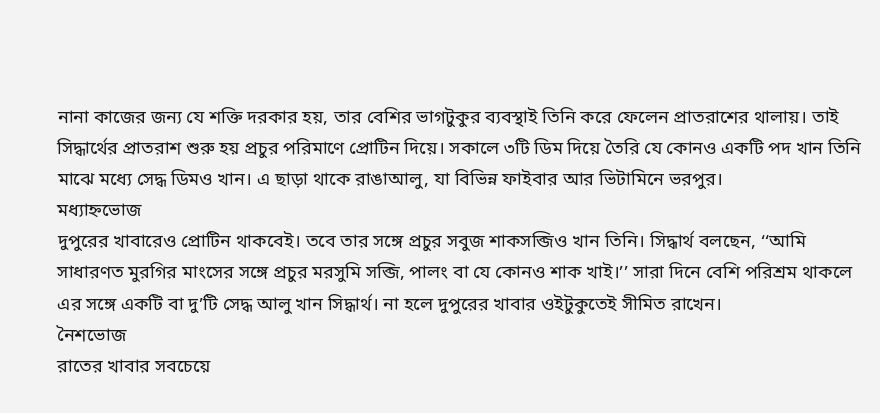নানা কাজের জন্য যে শক্তি দরকার হয়, তার বেশির ভাগটুকুর ব্যবস্থাই তিনি করে ফেলেন প্রাতরাশের থালায়। তাই সিদ্ধার্থের প্রাতরাশ শুরু হয় প্রচুর পরিমাণে প্রোটিন দিয়ে। সকালে ৩টি ডিম দিয়ে তৈরি যে কোনও একটি পদ খান তিনি মাঝে মধ্যে সেদ্ধ ডিমও খান। এ ছাড়া থাকে রাঙাআলু, যা বিভিন্ন ফাইবার আর ভিটামিনে ভরপুর।
মধ্যাহ্নভোজ
দুপুরের খাবারেও প্রোটিন থাকবেই। তবে তার সঙ্গে প্রচুর সবুজ শাকসব্জিও খান তিনি। সিদ্ধার্থ বলছেন, ‘‘আমি সাধারণত মুরগির মাংসের সঙ্গে প্রচুর মরসুমি সব্জি, পালং বা যে কোনও শাক খাই।’’ সারা দিনে বেশি পরিশ্রম থাকলে এর সঙ্গে একটি বা দু’টি সেদ্ধ আলু খান সিদ্ধার্থ। না হলে দুপুরের খাবার ওইটুকুতেই সীমিত রাখেন।
নৈশভোজ
রাতের খাবার সবচেয়ে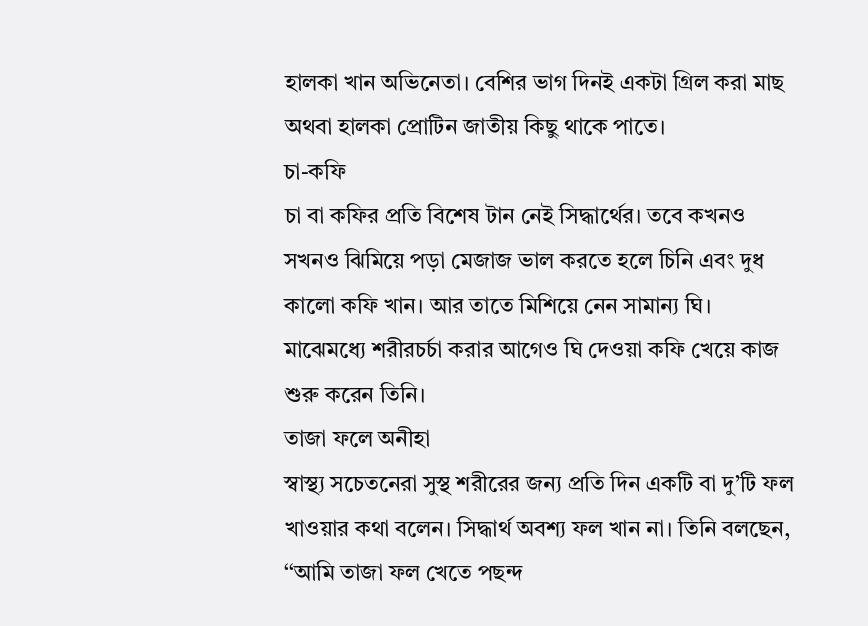হালকা খান অভিনেতা। বেশির ভাগ দিনই একটা গ্রিল করা মাছ অথবা হালকা প্রোটিন জাতীয় কিছু থাকে পাতে।
চা-কফি
চা বা কফির প্রতি বিশেষ টান নেই সিদ্ধার্থের। তবে কখনও সখনও ঝিমিয়ে পড়া মেজাজ ভাল করতে হলে চিনি এবং দুধ কালো কফি খান। আর তাতে মিশিয়ে নেন সামান্য ঘি। মাঝেমধ্যে শরীরচর্চা করার আগেও ঘি দেওয়া কফি খেয়ে কাজ শুরু করেন তিনি।
তাজা ফলে অনীহা
স্বাস্থ্য সচেতনেরা সুস্থ শরীরের জন্য প্রতি দিন একটি বা দু’টি ফল খাওয়ার কথা বলেন। সিদ্ধার্থ অবশ্য ফল খান না। তিনি বলছেন, ‘‘আমি তাজা ফল খেতে পছন্দ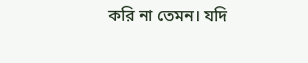করি না তেমন। যদি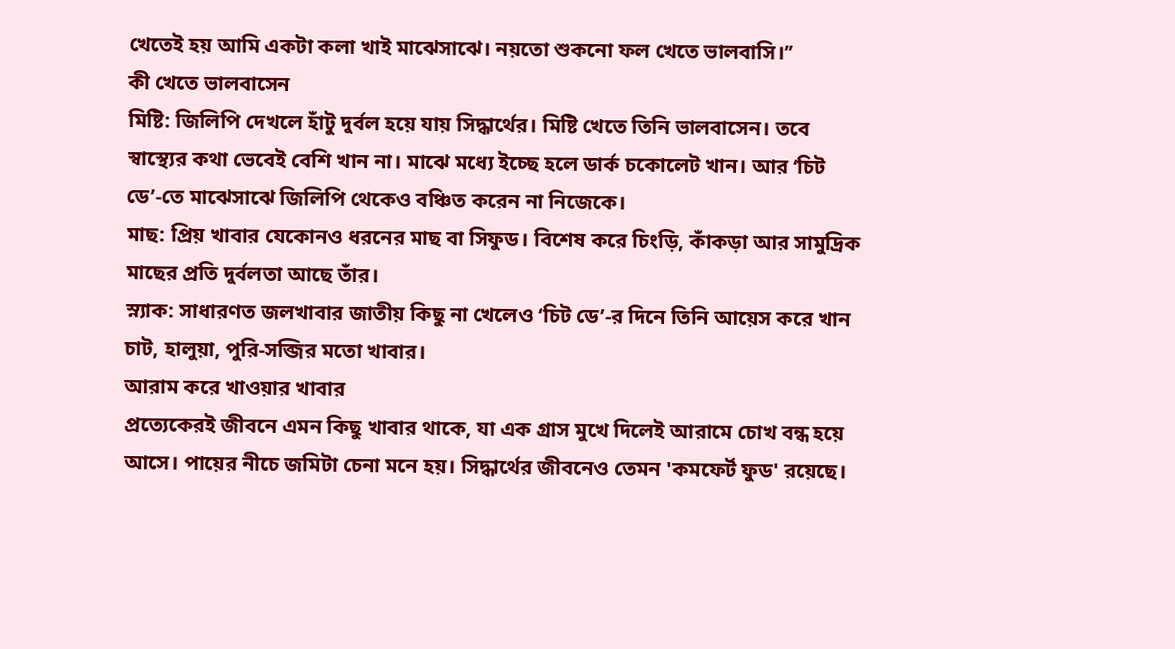খেতেই হয় আমি একটা কলা খাই মাঝেসাঝে। নয়তো শুকনো ফল খেতে ভালবাসি।’’
কী খেতে ভালবাসেন
মিষ্টি: জিলিপি দেখলে হাঁটু দুর্বল হয়ে যায় সিদ্ধার্থের। মিষ্টি খেতে তিনি ভালবাসেন। তবে স্বাস্থ্যের কথা ভেবেই বেশি খান না। মাঝে মধ্যে ইচ্ছে হলে ডার্ক চকোলেট খান। আর ‘চিট ডে’-তে মাঝেসাঝে জিলিপি থেকেও বঞ্চিত করেন না নিজেকে।
মাছ: প্রিয় খাবার যেকোনও ধরনের মাছ বা সিফুড। বিশেষ করে চিংড়ি, কাঁকড়া আর সামুদ্রিক মাছের প্রতি দুর্বলতা আছে তাঁর।
স্ন্যাক: সাধারণত জলখাবার জাতীয় কিছু না খেলেও ‘চিট ডে’-র দিনে তিনি আয়েস করে খান চাট, হালুয়া, পুরি-সব্জির মতো খাবার।
আরাম করে খাওয়ার খাবার
প্রত্যেকেরই জীবনে এমন কিছু খাবার থাকে, যা এক গ্রাস মুখে দিলেই আরামে চোখ বন্ধ হয়ে আসে। পায়ের নীচে জমিটা চেনা মনে হয়। সিদ্ধার্থের জীবনেও তেমন 'কমফের্ট ফুড' রয়েছে।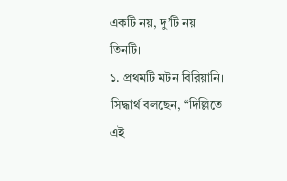একটি নয়, দু’টি নয় তিনটি।
১. প্রথমটি মটন বিরিয়ানি। সিদ্ধার্থ বলছেন, ‘‘দিল্লিতে এই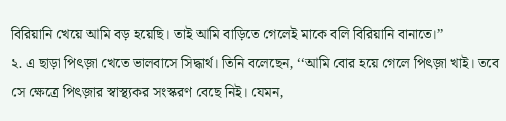বিরিয়ানি খেয়ে আমি বড় হয়েছি। তাই আমি বাড়িতে গেলেই মাকে বলি বিরিয়ানি বানাতে।’’
২. এ ছাড়া পিৎজ়া খেতে ভালবাসে সিদ্ধার্থ। তিনি বলেছেন, ‘‘আমি বোর হয়ে গেলে পিৎজ়া খাই। তবে সে ক্ষেত্রে পিৎজ়ার স্বাস্থ্যকর সংস্করণ বেছে নিই। যেমন,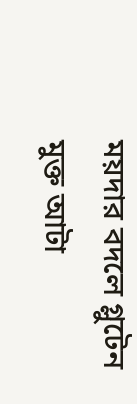ময়দার বদলে গ্লুটেন মুক্ত আটা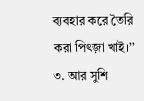ব্যবহার করে তৈরি করা পিৎজ়া খাই।’’
৩. আর সুশি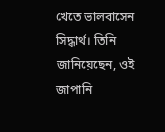খেতে ভালবাসেন সিদ্ধার্থ। তিনি জানিয়েছেন, ওই জাপানি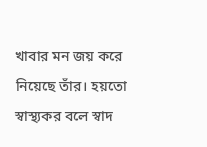খাবার মন জয় করে নিয়েছে তাঁর। হয়তো স্বাস্থ্যকর বলে স্বাদ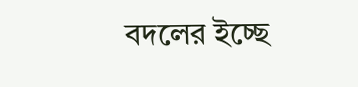বদলের ইচ্ছে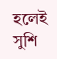হলেই সুশি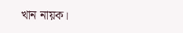খান নায়ক।